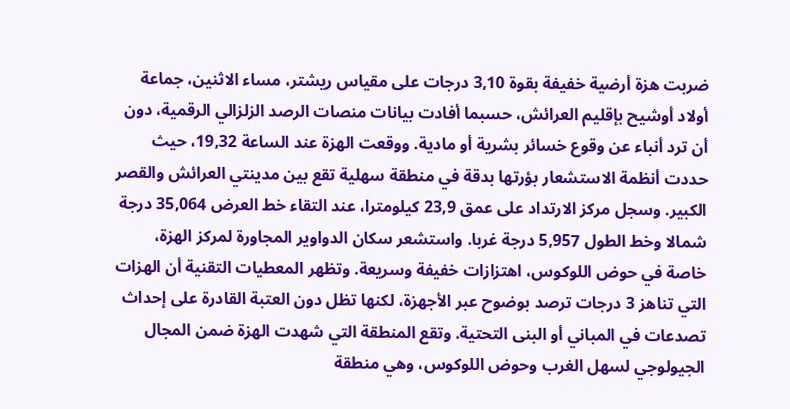ضربت هزة أرضية خفيفة بقوة 3,10 درجات على مقياس ريشتر، مساء الاثنين، جماعة أولاد أوشيح بإقليم العرائش، حسبما أفادت بيانات منصات الرصد الزلزالي الرقمية، دون أن ترد أنباء عن وقوع خسائر بشرية أو مادية. ووقعت الهزة عند الساعة 19,32، حيث حددت أنظمة الاستشعار بؤرتها بدقة في منطقة سهلية تقع بين مدينتي العرائش والقصر الكبير. وسجل مركز الارتداد على عمق 23,9 كيلومترا، عند التقاء خط العرض 35,064 درجة شمالا وخط الطول 5,957 درجة غربا. واستشعر سكان الدواوير المجاورة لمركز الهزة، خاصة في حوض اللوكوس، اهتزازات خفيفة وسريعة. وتظهر المعطيات التقنية أن الهزات التي تناهز 3 درجات ترصد بوضوح عبر الأجهزة، لكنها تظل دون العتبة القادرة على إحداث تصدعات في المباني أو البنى التحتية. وتقع المنطقة التي شهدت الهزة ضمن المجال الجيولوجي لسهل الغرب وحوض اللوكوس، وهي منطقة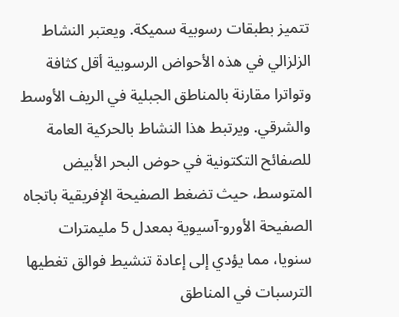تتميز بطبقات رسوبية سميكة. ويعتبر النشاط الزلزالي في هذه الأحواض الرسوبية أقل كثافة وتواترا مقارنة بالمناطق الجبلية في الريف الأوسط والشرقي. ويرتبط هذا النشاط بالحركية العامة للصفائح التكتونية في حوض البحر الأبيض المتوسط، حيث تضغط الصفيحة الإفريقية باتجاه الصفيحة الأورو-آسيوية بمعدل 5 مليمترات سنويا، مما يؤدي إلى إعادة تنشيط فوالق تغطيها الترسبات في المناطق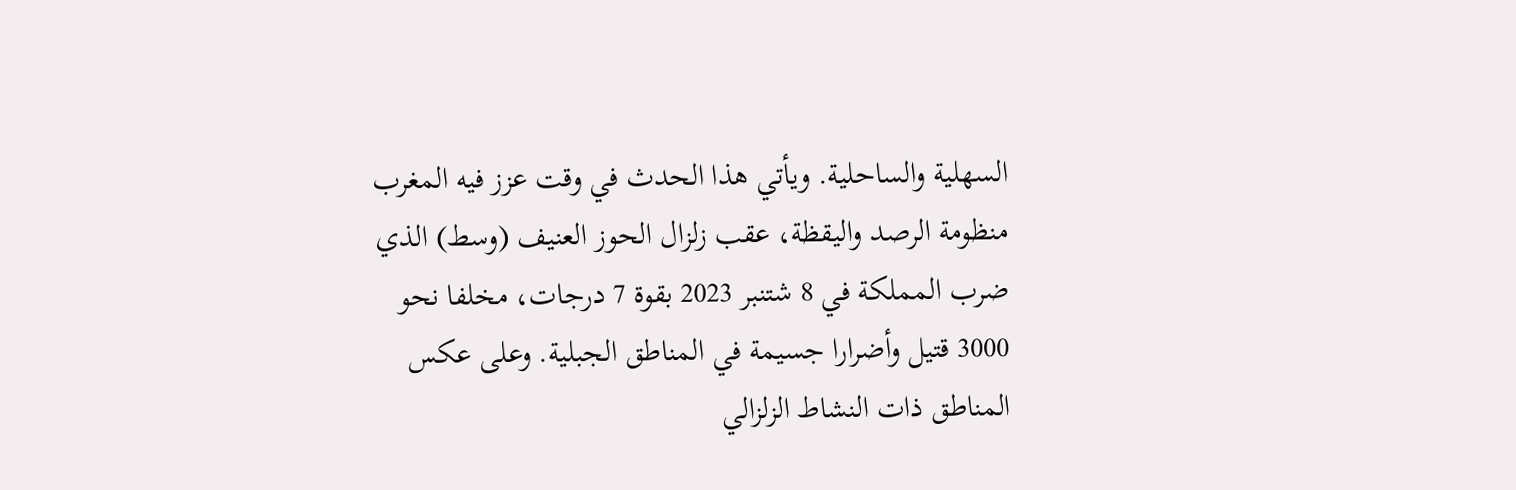السهلية والساحلية. ويأتي هذا الحدث في وقت عزز فيه المغرب منظومة الرصد واليقظة، عقب زلزال الحوز العنيف (وسط) الذي ضرب المملكة في 8 شتنبر 2023 بقوة 7 درجات، مخلفا نحو 3000 قتيل وأضرارا جسيمة في المناطق الجبلية. وعلى عكس المناطق ذات النشاط الزلزالي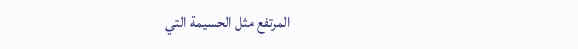المرتفع مثل الحسيمة التي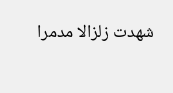شهدت زلزالا مدمرا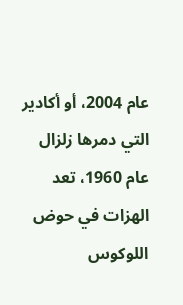عام 2004، أو أكادير التي دمرها زلزال عام 1960، تعد الهزات في حوض اللوكوس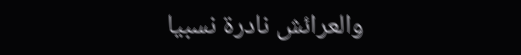والعرائش نادرة نسبيا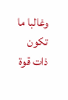وغالبا ما تكون ذات قوة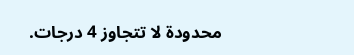محدودة لا تتجاوز 4 درجات.